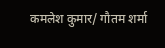कमलेश कुमार/ गौतम शर्मा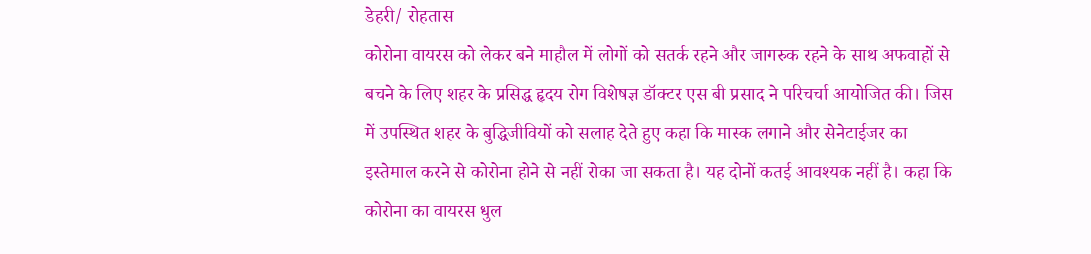डेहरी/ रोहतास
कोरोना वायरस को लेकर बने माहौल में लोगों को सतर्क रहने और जागरुक रहने के साथ अफवाहों से बचने के लिए शहर के प्रसिद्ध हृदय रोग विशेषज्ञ डॉक्टर एस बी प्रसाद ने परिचर्चा आयोजित की। जिस में उपस्थित शहर के बुद्धिजीवियों को सलाह देते हुए कहा कि मास्क लगाने और सेनेटाईजर का इस्तेमाल करने से कोरोना होने से नहीं रोका जा सकता है। यह दोनों कतई आवश्यक नहीं है। कहा कि कोरोना का वायरस धुल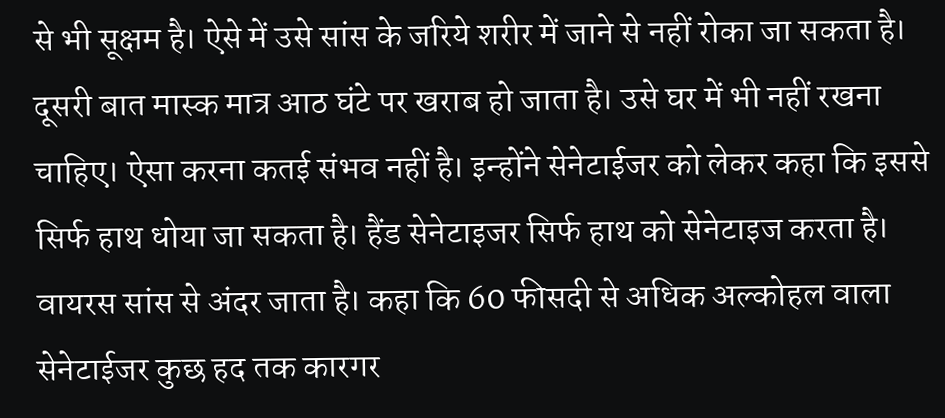से भी सूक्षम है। ऐसे में उसे सांस के जरिये शरीर में जाने से नहीं रोका जा सकता है। दूसरी बात मास्क मात्र आठ घंटे पर खराब हो जाता है। उसे घर में भी नहीं रखना चाहिए। ऐसा करना कतई संभव नहीं है। इन्होंने सेनेटाईजर को लेकर कहा कि इससे सिर्फ हाथ धोया जा सकता है। हैंड सेनेटाइजर सिर्फ हाथ को सेनेटाइज करता है। वायरस सांस से अंदर जाता है। कहा कि 60 फीसदी से अधिक अल्कोहल वाला सेनेटाईजर कुछ हद तक कारगर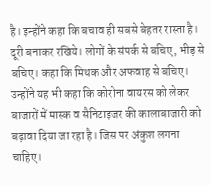है। इन्होंने कहा कि बचाव ही सबसे बेहतर रास्ता है। दूरी बनाकर रखिये। लोगों के संपर्क से बचिए, भीड़ से बचिए। कहा कि मिथक और अफवाह से बचिए। उन्होंने यह भी कहा कि कोरोना वायरस को लेकर बाजारों में मास्क व सैनिटाइजर की कालाबाजारी को बढ़ावा दिया जा रहा है। जिस पर अंकुश लगना चाहिए।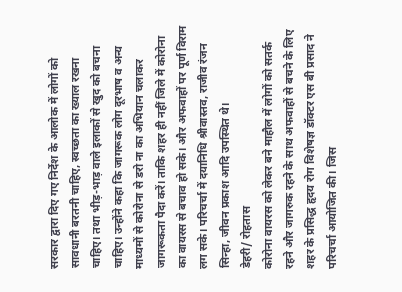सरकार द्वारा दिए गए निर्देश के आलोक में लोगों को सावधानी बरतनी चाहिए, स्वच्छता का ख्याल रखना चाहिए। तथा भीड़-भाड़ वाले इलाकों से खुद को बचना चाहिए। उन्होंने कहा कि जागरूक लोग दूरभाष व अन्य माध्यमों से कोरोना से डरो ना का अभियान चलाकर जागरूकता पैदा करें। ताकि शहर ही नहीं जिले में कोरोना का वायरस से बचाव हो सके। और अफवाहों पर पूर्ण विराम लग सके। परिचर्चा में दयानिधि श्रीवास्तव, राजीव रंजन सिन्हा, जीवन प्रकाश आदि उपस्थित थे।
डेहरी/ रोहतास
कोरोना वायरस को लेकर बने माहौल में लोगों को सतर्क रहने और जागरुक रहने के साथ अफवाहों से बचने के लिए शहर के प्रसिद्ध हृदय रोग विशेषज्ञ डॉक्टर एस बी प्रसाद ने परिचर्चा आयोजित की। जिस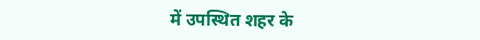में उपस्थित शहर के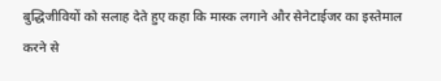बुद्धिजीवियों को सलाह देते हुए कहा कि मास्क लगाने और सेनेटाईजर का इस्तेमाल करने से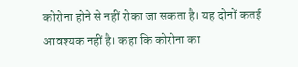कोरोना होने से नहीं रोका जा सकता है। यह दोनों कतई आवश्यक नहीं है। कहा कि कोरोना का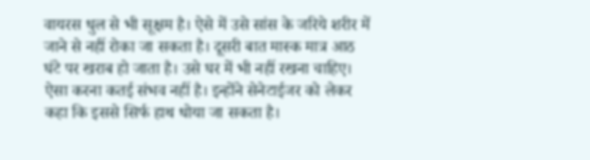वायरस धुल से भी सूक्षम है। ऐसे में उसे सांस के जरिये शरीर में जाने से नहीं रोका जा सकता है। दूसरी बात मास्क मात्र आठ घंटे पर खराब हो जाता है। उसे घर में भी नहीं रखना चाहिए। ऐसा करना कतई संभव नहीं है। इन्होंने सेनेटाईजर को लेकर कहा कि इससे सिर्फ हाथ धोया जा सकता है।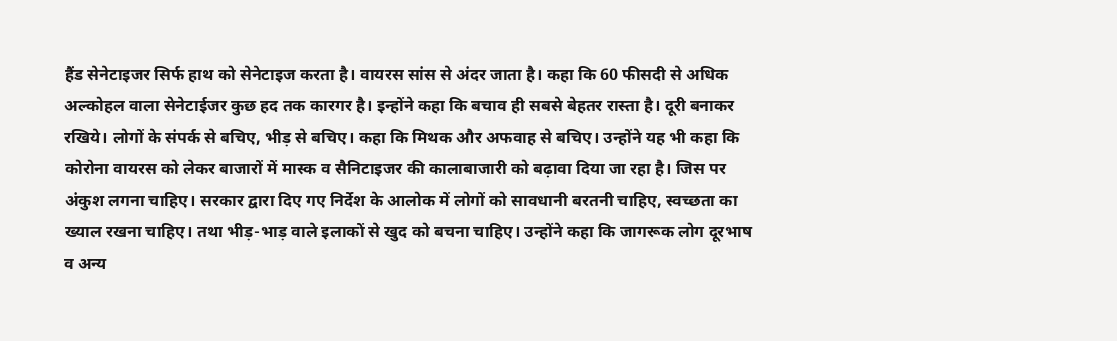हैंड सेनेटाइजर सिर्फ हाथ को सेनेटाइज करता है। वायरस सांस से अंदर जाता है। कहा कि 60 फीसदी से अधिक अल्कोहल वाला सेनेटाईजर कुछ हद तक कारगर है। इन्होंने कहा कि बचाव ही सबसे बेहतर रास्ता है। दूरी बनाकर रखिये। लोगों के संपर्क से बचिए, भीड़ से बचिए। कहा कि मिथक और अफवाह से बचिए। उन्होंने यह भी कहा कि कोरोना वायरस को लेकर बाजारों में मास्क व सैनिटाइजर की कालाबाजारी को बढ़ावा दिया जा रहा है। जिस पर अंकुश लगना चाहिए। सरकार द्वारा दिए गए निर्देश के आलोक में लोगों को सावधानी बरतनी चाहिए, स्वच्छता का ख्याल रखना चाहिए। तथा भीड़-भाड़ वाले इलाकों से खुद को बचना चाहिए। उन्होंने कहा कि जागरूक लोग दूरभाष व अन्य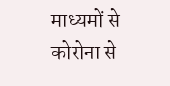माध्यमों से कोरोना से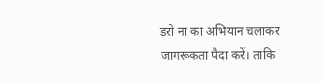डरो ना का अभियान चलाकर जागरूकता पैदा करें। ताकि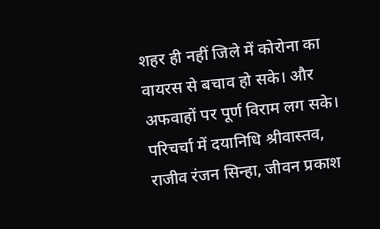शहर ही नहीं जिले में कोरोना का वायरस से बचाव हो सके। और अफवाहों पर पूर्ण विराम लग सके। परिचर्चा में दयानिधि श्रीवास्तव, राजीव रंजन सिन्हा, जीवन प्रकाश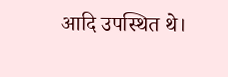आदि उपस्थित थे।